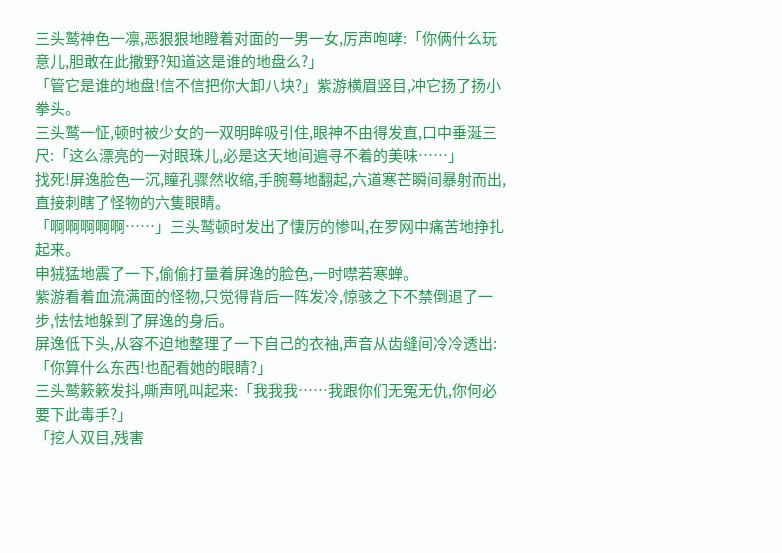三头鹫神色一凛,恶狠狠地瞪着对面的一男一女,厉声咆哮:「你俩什么玩意儿,胆敢在此撒野?知道这是谁的地盘么?」
「管它是谁的地盘!信不信把你大卸八块?」紫游横眉竖目,冲它扬了扬小拳头。
三头鹫一怔,顿时被少女的一双明眸吸引住,眼神不由得发直,口中垂涎三尺:「这么漂亮的一对眼珠儿,必是这天地间遍寻不着的美味……」
找死!屏逸脸色一沉,瞳孔骤然收缩,手腕蓦地翻起,六道寒芒瞬间暴射而出,直接刺瞎了怪物的六隻眼睛。
「啊啊啊啊啊……」三头鹫顿时发出了悽厉的惨叫,在罗网中痛苦地挣扎起来。
申狨猛地震了一下,偷偷打量着屏逸的脸色,一时噤若寒蝉。
紫游看着血流满面的怪物,只觉得背后一阵发冷,惊骇之下不禁倒退了一步,怯怯地躲到了屏逸的身后。
屏逸低下头,从容不迫地整理了一下自己的衣袖,声音从齿缝间冷冷透出:「你算什么东西!也配看她的眼睛?」
三头鹫簌簌发抖,嘶声吼叫起来:「我我我……我跟你们无冤无仇,你何必要下此毒手?」
「挖人双目,残害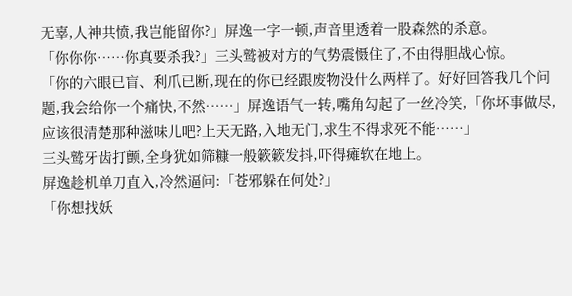无辜,人神共愤,我岂能留你?」屏逸一字一顿,声音里透着一股森然的杀意。
「你你你……你真要杀我?」三头鹫被对方的气势震慑住了,不由得胆战心惊。
「你的六眼已盲、利爪已断,现在的你已经跟废物没什么两样了。好好回答我几个问题,我会给你一个痛快,不然……」屏逸语气一转,嘴角勾起了一丝冷笑,「你坏事做尽,应该很清楚那种滋味儿吧?上天无路,入地无门,求生不得求死不能……」
三头鹫牙齿打颤,全身犹如筛糠一般簌簌发抖,吓得瘫软在地上。
屏逸趁机单刀直入,冷然逼问:「苍邪躲在何处?」
「你想找妖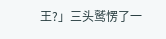王?」三头鹫愣了一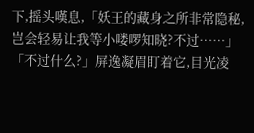下,摇头嘆息,「妖王的藏身之所非常隐秘,岂会轻易让我等小喽啰知晓?不过……」
「不过什么?」屏逸凝眉盯着它,目光凌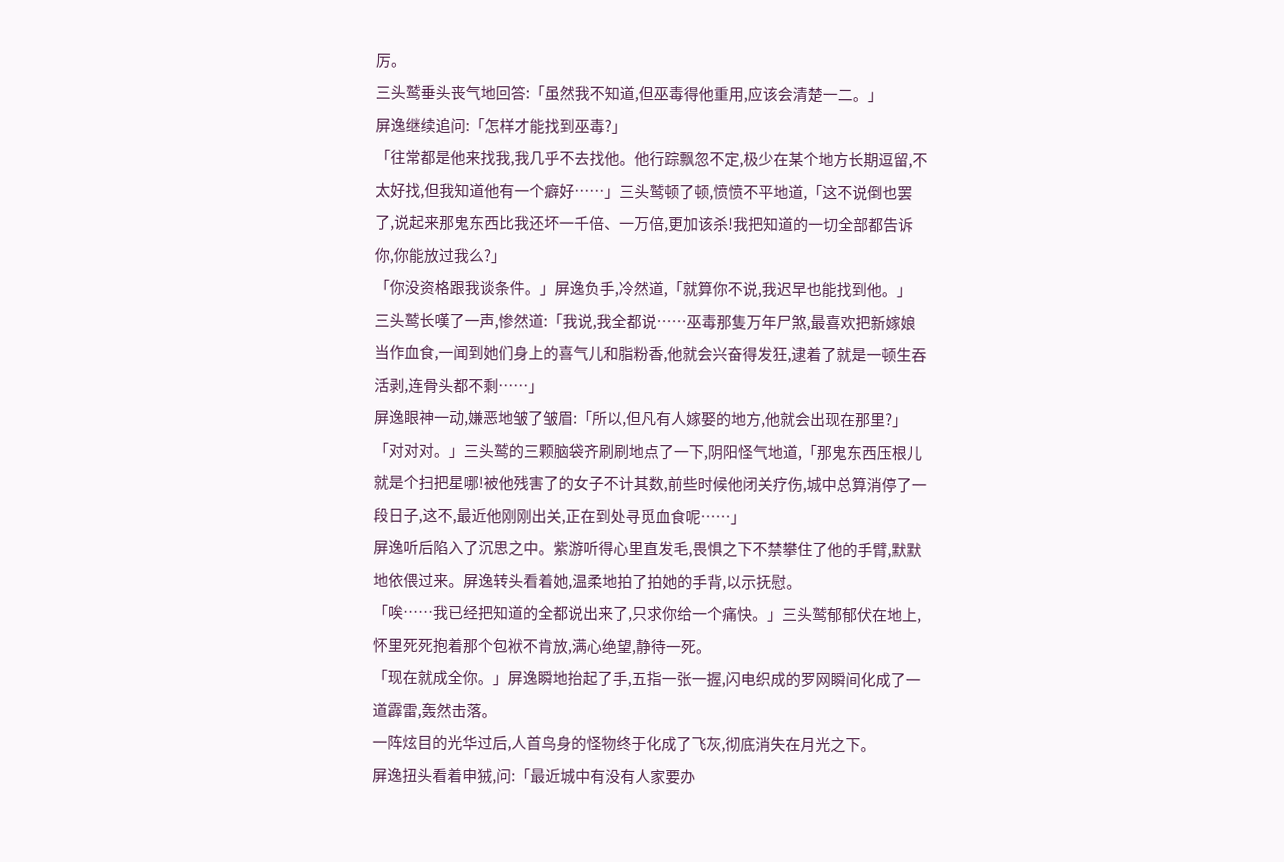厉。
三头鹫垂头丧气地回答:「虽然我不知道,但巫毒得他重用,应该会清楚一二。」
屏逸继续追问:「怎样才能找到巫毒?」
「往常都是他来找我,我几乎不去找他。他行踪飘忽不定,极少在某个地方长期逗留,不太好找,但我知道他有一个癖好……」三头鹫顿了顿,愤愤不平地道,「这不说倒也罢了,说起来那鬼东西比我还坏一千倍、一万倍,更加该杀!我把知道的一切全部都告诉你,你能放过我么?」
「你没资格跟我谈条件。」屏逸负手,冷然道,「就算你不说,我迟早也能找到他。」
三头鹫长嘆了一声,惨然道:「我说,我全都说……巫毒那隻万年尸煞,最喜欢把新嫁娘当作血食,一闻到她们身上的喜气儿和脂粉香,他就会兴奋得发狂,逮着了就是一顿生吞活剥,连骨头都不剩……」
屏逸眼神一动,嫌恶地皱了皱眉:「所以,但凡有人嫁娶的地方,他就会出现在那里?」
「对对对。」三头鹫的三颗脑袋齐刷刷地点了一下,阴阳怪气地道,「那鬼东西压根儿就是个扫把星哪!被他残害了的女子不计其数,前些时候他闭关疗伤,城中总算消停了一段日子,这不,最近他刚刚出关,正在到处寻觅血食呢……」
屏逸听后陷入了沉思之中。紫游听得心里直发毛,畏惧之下不禁攀住了他的手臂,默默地依偎过来。屏逸转头看着她,温柔地拍了拍她的手背,以示抚慰。
「唉……我已经把知道的全都说出来了,只求你给一个痛快。」三头鹫郁郁伏在地上,怀里死死抱着那个包袱不肯放,满心绝望,静待一死。
「现在就成全你。」屏逸瞬地抬起了手,五指一张一握,闪电织成的罗网瞬间化成了一道霹雷,轰然击落。
一阵炫目的光华过后,人首鸟身的怪物终于化成了飞灰,彻底消失在月光之下。
屏逸扭头看着申狨,问:「最近城中有没有人家要办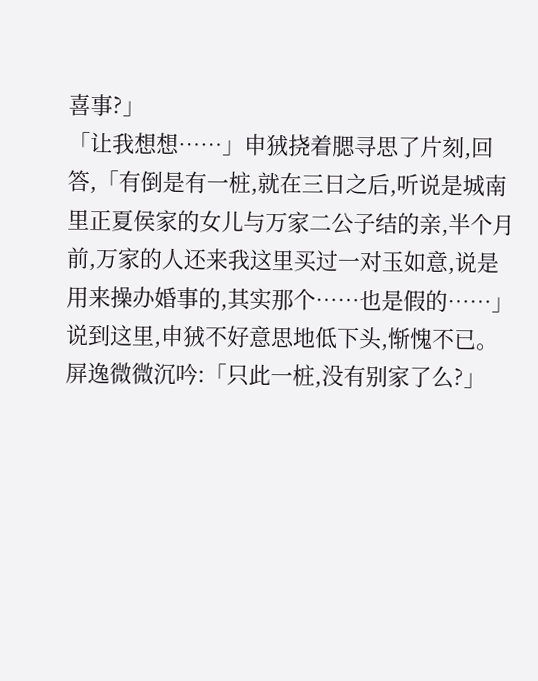喜事?」
「让我想想……」申狨挠着腮寻思了片刻,回答,「有倒是有一桩,就在三日之后,听说是城南里正夏侯家的女儿与万家二公子结的亲,半个月前,万家的人还来我这里买过一对玉如意,说是用来操办婚事的,其实那个……也是假的……」
说到这里,申狨不好意思地低下头,惭愧不已。
屏逸微微沉吟:「只此一桩,没有别家了么?」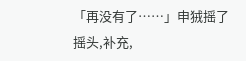「再没有了……」申狨摇了摇头,补充,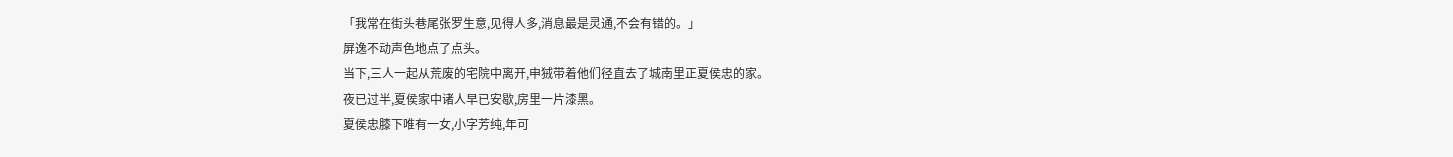「我常在街头巷尾张罗生意,见得人多,消息最是灵通,不会有错的。」
屏逸不动声色地点了点头。
当下,三人一起从荒废的宅院中离开,申狨带着他们径直去了城南里正夏侯忠的家。
夜已过半,夏侯家中诸人早已安歇,房里一片漆黑。
夏侯忠膝下唯有一女,小字芳纯,年可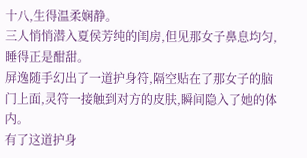十八,生得温柔娴静。
三人悄悄潜入夏侯芳纯的闺房,但见那女子鼻息均匀,睡得正是酣甜。
屏逸随手幻出了一道护身符,隔空贴在了那女子的脑门上面,灵符一接触到对方的皮肤,瞬间隐入了她的体内。
有了这道护身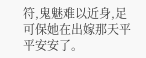符,鬼魅难以近身,足可保她在出嫁那天平平安安了。